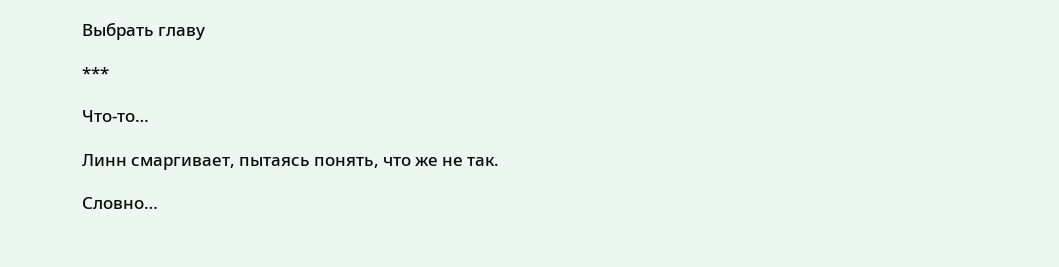Выбрать главу

***

Что-то…

Линн смаргивает, пытаясь понять, что же не так.

Словно…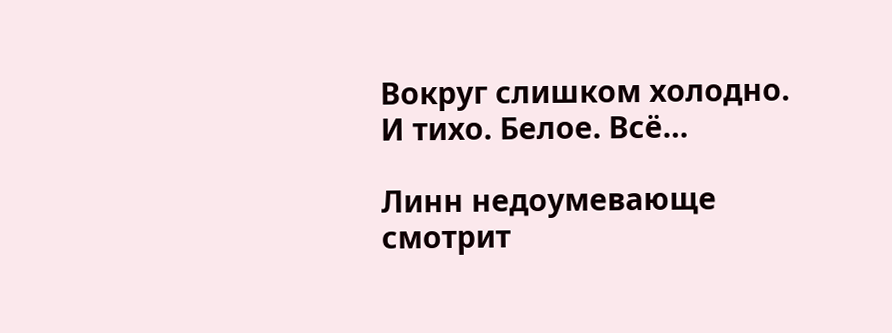Вокруг слишком холодно. И тихо. Белое. Всё…

Линн недоумевающе смотрит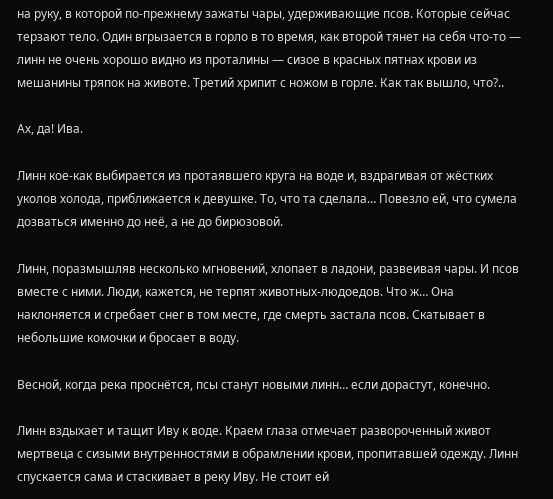на руку, в которой по-прежнему зажаты чары, удерживающие псов. Которые сейчас терзают тело. Один вгрызается в горло в то время, как второй тянет на себя что-то — линн не очень хорошо видно из проталины — сизое в красных пятнах крови из мешанины тряпок на животе. Третий хрипит с ножом в горле. Как так вышло, что?..

Ах, да! Ива.

Линн кое-как выбирается из протаявшего круга на воде и, вздрагивая от жёстких уколов холода, приближается к девушке. То, что та сделала… Повезло ей, что сумела дозваться именно до неё, а не до бирюзовой.

Линн, поразмышляв несколько мгновений, хлопает в ладони, развеивая чары. И псов вместе с ними. Люди, кажется, не терпят животных-людоедов. Что ж… Она наклоняется и сгребает снег в том месте, где смерть застала псов. Скатывает в небольшие комочки и бросает в воду.

Весной, когда река проснётся, псы станут новыми линн… если дорастут, конечно.

Линн вздыхает и тащит Иву к воде. Краем глаза отмечает развороченный живот мертвеца с сизыми внутренностями в обрамлении крови, пропитавшей одежду. Линн спускается сама и стаскивает в реку Иву. Не стоит ей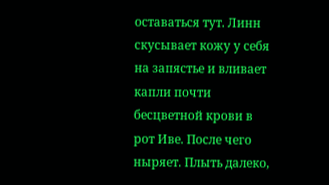оставаться тут. Линн скусывает кожу у себя на запястье и вливает капли почти бесцветной крови в рот Иве. После чего ныряет. Плыть далеко,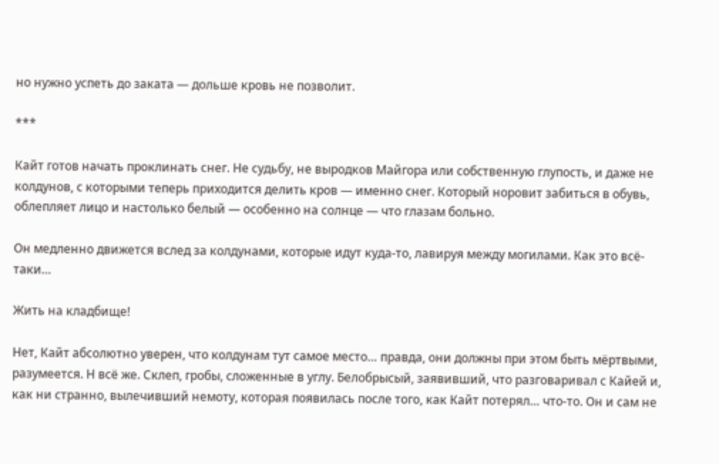но нужно успеть до заката — дольше кровь не позволит.

***

Кайт готов начать проклинать снег. Не судьбу, не выродков Майгора или собственную глупость, и даже не колдунов, с которыми теперь приходится делить кров — именно снег. Который норовит забиться в обувь, облепляет лицо и настолько белый — особенно на солнце — что глазам больно.

Он медленно движется вслед за колдунами, которые идут куда-то, лавируя между могилами. Как это всё-таки…

Жить на кладбище!

Нет, Кайт абсолютно уверен, что колдунам тут самое место… правда, они должны при этом быть мёртвыми, разумеется. Н всё же. Склеп, гробы, сложенные в углу. Белобрысый, заявивший, что разговаривал с Кайей и, как ни странно, вылечивший немоту, которая появилась после того, как Кайт потерял… что-то. Он и сам не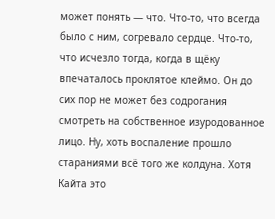может понять — что. Что-то, что всегда было с ним, согревало сердце. Что-то, что исчезло тогда, когда в щёку впечаталось проклятое клеймо. Он до сих пор не может без содрогания смотреть на собственное изуродованное лицо. Ну, хоть воспаление прошло стараниями всё того же колдуна. Хотя Кайта это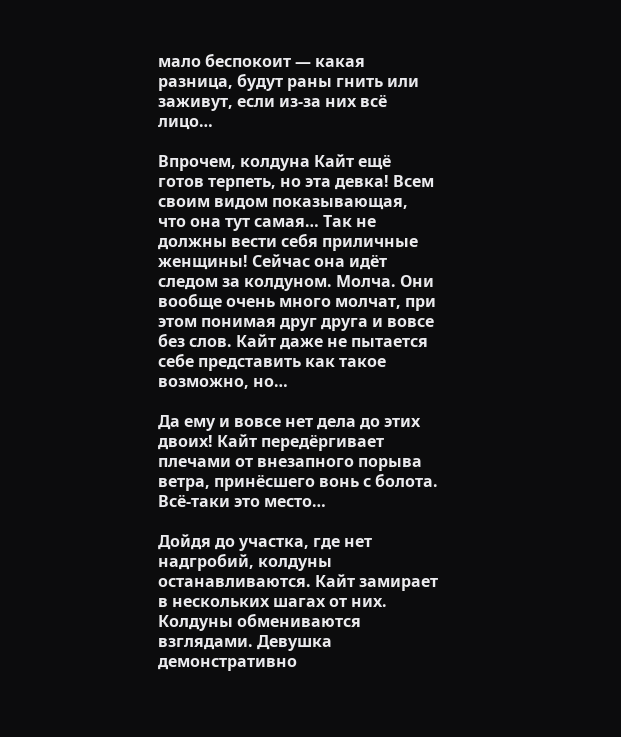мало беспокоит — какая разница, будут раны гнить или заживут, если из-за них всё лицо…

Впрочем, колдуна Кайт ещё готов терпеть, но эта девка! Всем своим видом показывающая, что она тут самая… Так не должны вести себя приличные женщины! Сейчас она идёт следом за колдуном. Молча. Они вообще очень много молчат, при этом понимая друг друга и вовсе без слов. Кайт даже не пытается себе представить как такое возможно, но…

Да ему и вовсе нет дела до этих двоих! Кайт передёргивает плечами от внезапного порыва ветра, принёсшего вонь с болота. Всё-таки это место…

Дойдя до участка, где нет надгробий, колдуны останавливаются. Кайт замирает в нескольких шагах от них. Колдуны обмениваются взглядами. Девушка демонстративно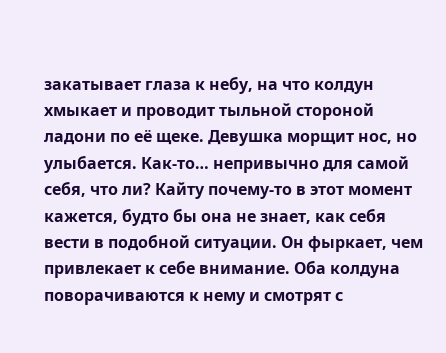закатывает глаза к небу, на что колдун хмыкает и проводит тыльной стороной ладони по её щеке. Девушка морщит нос, но улыбается. Как-то… непривычно для самой себя, что ли? Кайту почему-то в этот момент кажется, будто бы она не знает, как себя вести в подобной ситуации. Он фыркает, чем привлекает к себе внимание. Оба колдуна поворачиваются к нему и смотрят с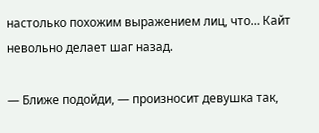настолько похожим выражением лиц, что… Кайт невольно делает шаг назад.

— Ближе подойди, — произносит девушка так,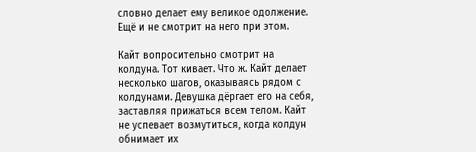словно делает ему великое одолжение. Ещё и не смотрит на него при этом.

Кайт вопросительно смотрит на колдуна. Тот кивает. Что ж. Кайт делает несколько шагов, оказываясь рядом с колдунами. Девушка дёргает его на себя, заставляя прижаться всем телом. Кайт не успевает возмутиться, когда колдун обнимает их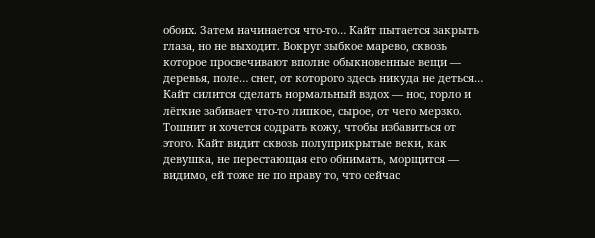обоих. Затем начинается что-то… Кайт пытается закрыть глаза, но не выходит. Вокруг зыбкое марево, сквозь которое просвечивают вполне обыкновенные вещи — деревья, поле… снег, от которого здесь никуда не деться… Кайт силится сделать нормальный вздох — нос, горло и лёгкие забивает что-то липкое, сырое, от чего мерзко. Тошнит и хочется содрать кожу, чтобы избавиться от этого. Кайт видит сквозь полуприкрытые веки, как девушка, не перестающая его обнимать, морщится — видимо, ей тоже не по нраву то, что сейчас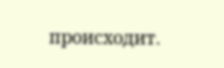происходит.